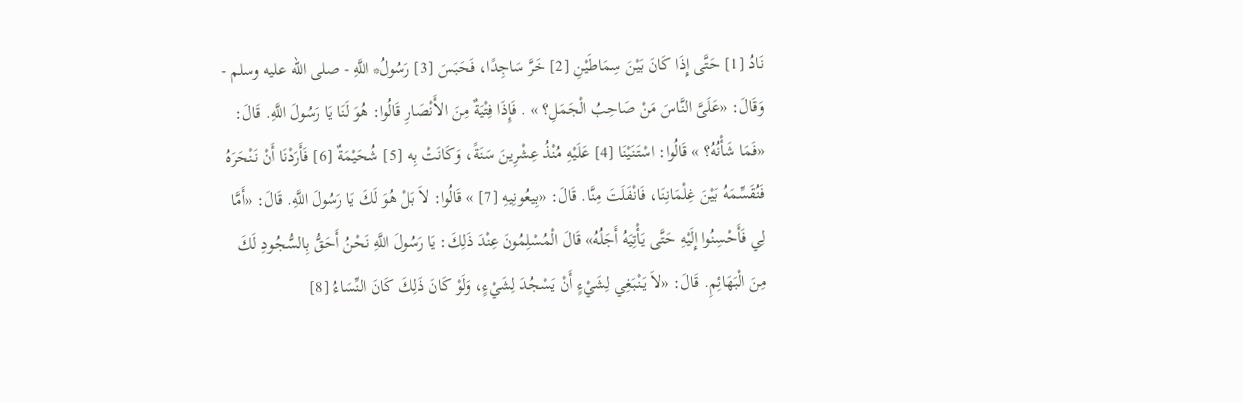نَادُ [1] حَتَّى إِذَا كَانَ بَيْنَ سِمَاطَيْنِ [2] خَرَّ سَاجِدًا، فَحَبَسَ [3] رَسُولُ* اللَّهِ - صلى الله عليه وسلم - وَقَالَ: «عَلَىَّ النَّاسَ مَنْ صَاحِبُ الْجَمَلِ؟ » . فَإِذَا فِتْيَةٌ مِنَ الأَنْصَارِ قَالُوا: هُوَ لَنَا يَا رَسُولَ اللَّهِ. قَالَ: «فَمَا شَأْنُهُ؟ » قَالُوا: اسْتَنَيْنَا [4] عَلَيْهِ مُنْذُ عِشْرِينَ سَنَةً، وَكَانَتْ بِه [5] شُحَيْمَةٌ [6] فَأَرَدْنَا أَنْ نَنْحَرَهُ فَنُقَسِّمَهُ بَيْنَ غِلْمَانِنَا، فَانْفَلَتَ مِنَّا. قَالَ: «بِيعُونِيهِ [7] » قَالُوا: لاَ بَلْ هُوَ لَكَ يَا رَسُولَ اللَّهِ. قَالَ: «أَمَّا لِي فَأَحْسِنُوا إِلَيْهِ حَتَّى يَأْتِيَهُ أَجَلُهُ» قَالَ الْمُسْلِمُونَ عِنْدَ ذَلِكَ: يَا رَسُولَ اللَّهِ نَحْنُ أَحَقُّ بِالسُّجُودِ لَكَ مِنَ الْبَهَائِمِ. قَالَ: «لاَ يَنْبَغِي لِشَيْءٍ أَنْ يَسْجُدَ لِشَيْءٍ، وَلَوْ كَانَ ذَلِكَ كَانَ النِّسَاءُ [8]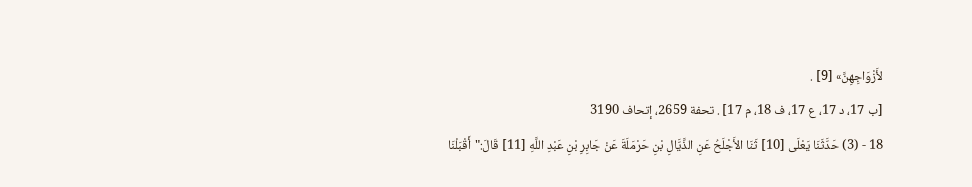لأَزْوَاجِهِنَّ» [9] .
[ب 17، د 17، ع 17، ف 18، م 17] . تحفة 2659، إتحاف 3190
18 - (3) حَدَّثَنَا يَعْلَى [10] ثَنَا الأَجْلَحُ عَنِ الذَّيَّالِ بْنِ حَرْمَلَةَ عَنْ جَابِرِ بْنِ عَبْدِ اللَّهِ [11] قَالَ:"أَقْبَلْنَا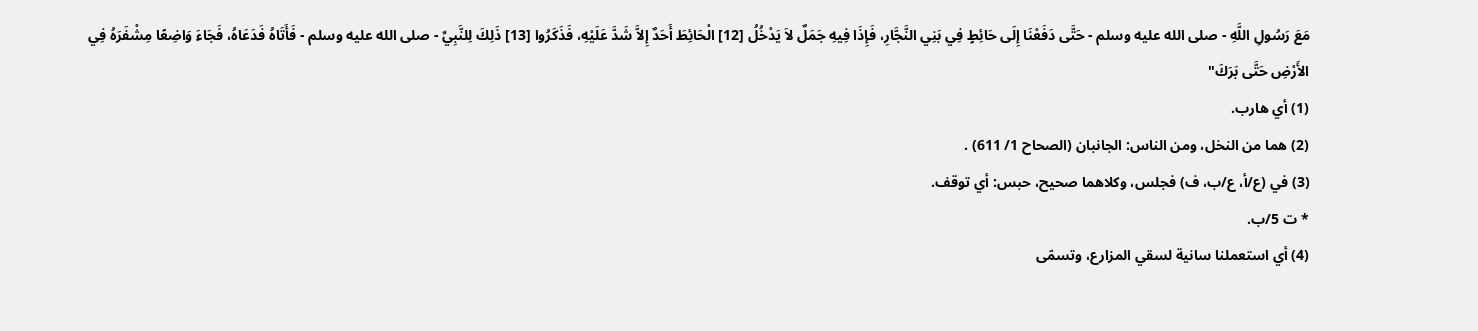مَعَ رَسُولِ اللَّهِ - صلى الله عليه وسلم - حَتَّى دَفَعْنَا إِلَى حَائِطٍ فِي بَنِي النَّجَّارِ، فَإِذَا فِيهِ جَمَلٌ لاَ يَدْخُلُ [12] الْحَائِطَ أَحَدٌ إِلاَّ شَدَّ عَلَيْهِ، فَذَكَرُوا [13] ذَلِكَ لِلنَّبِيِّ - صلى الله عليه وسلم - فَأَتَاهُ فَدَعَاهُ، فَجَاءَ وَاضِعًا مِشْفَرَهُ فِي الأَرْضِ حَتَّى بَرَكَ"
(1) أي هارب.
(2) هما من النخل، ومن الناس: الجانبان (الصحاح 1/ 611) .
(3) في (ع/أ، ع/ب، ف) فجلس، وكلاهما صحيح، حبس: أي توقف.
* ت 5/ب.
(4) أي استعملنا سانية لسقي المزارع، وتسمّى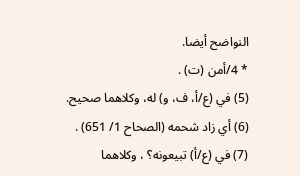النواضح أيضا.
* 4/أمن (ت) .
(5) في (ع/أ، ف، و) له، وكلاهما صحيح.
(6) أي زاد شحمه (الصحاح 1/ 651) .
(7) في (ع/أ) تبيعونه؟ ، وكلاهما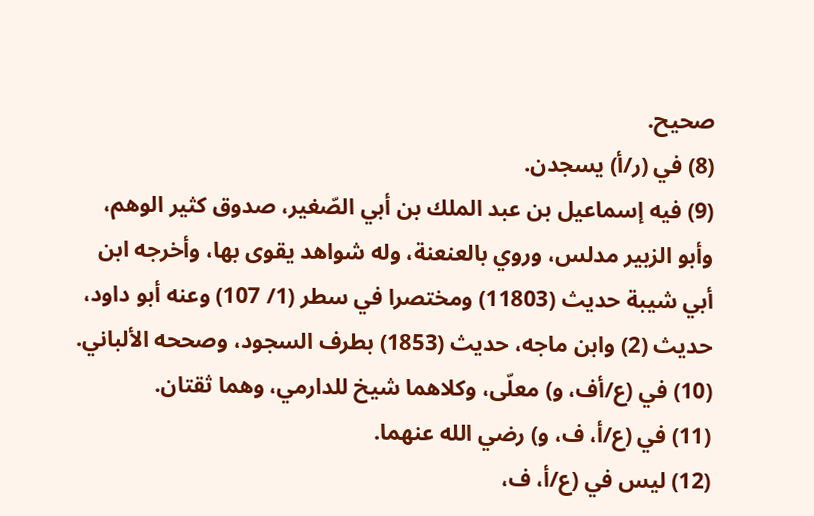صحيح.
(8) في (ر/أ) يسجدن.
(9) فيه إسماعيل بن عبد الملك بن أبي الصّغير، صدوق كثير الوهم، وأبو الزبير مدلس، وروي بالعنعنة، وله شواهد يقوى بها، وأخرجه ابن أبي شيبة حديث (11803) ومختصرا في سطر (1/ 107) وعنه أبو داود، حديث (2) وابن ماجه، حديث (1853) بطرف السجود، وصححه الألباني.
(10) في (ع/أف، و) معلّى، وكلاهما شيخ للدارمي، وهما ثقتان.
(11) في (ع/أ، ف، و) رضي الله عنهما.
(12) ليس في (ع/أ، ف،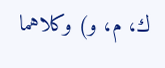ك، م، و) وكلاهما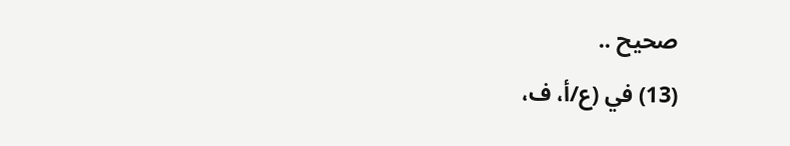صحيح ..
(13) في (ع/أ، ف،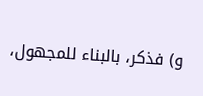و) فذكر، بالبناء للمجهول،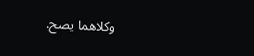وكلاهما يصح.